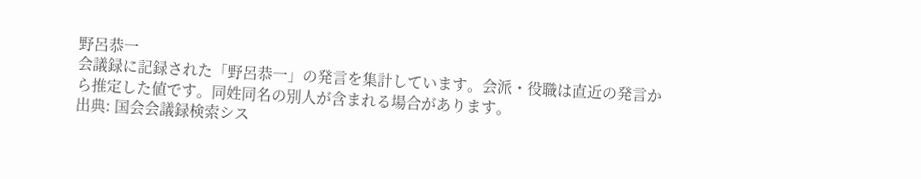野呂恭一
会議録に記録された「野呂恭一」の発言を集計しています。会派・役職は直近の発言から推定した値です。同姓同名の別人が含まれる場合があります。
出典: 国会会議録検索シス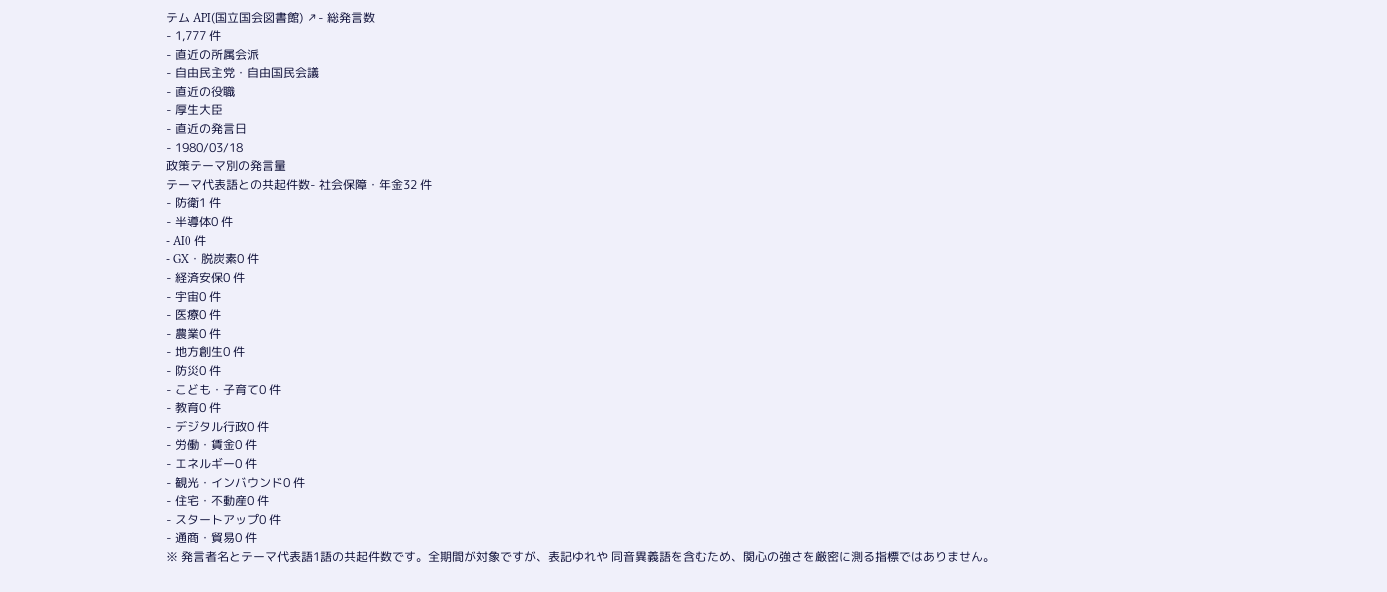テム API(国立国会図書館) ↗- 総発言数
- 1,777 件
- 直近の所属会派
- 自由民主党・自由国民会議
- 直近の役職
- 厚生大臣
- 直近の発言日
- 1980/03/18
政策テーマ別の発言量
テーマ代表語との共起件数- 社会保障・年金32 件
- 防衛1 件
- 半導体0 件
- AI0 件
- GX・脱炭素0 件
- 経済安保0 件
- 宇宙0 件
- 医療0 件
- 農業0 件
- 地方創生0 件
- 防災0 件
- こども・子育て0 件
- 教育0 件
- デジタル行政0 件
- 労働・賃金0 件
- エネルギー0 件
- 観光・インバウンド0 件
- 住宅・不動産0 件
- スタートアップ0 件
- 通商・貿易0 件
※ 発言者名とテーマ代表語1語の共起件数です。全期間が対象ですが、表記ゆれや 同音異義語を含むため、関心の強さを厳密に測る指標ではありません。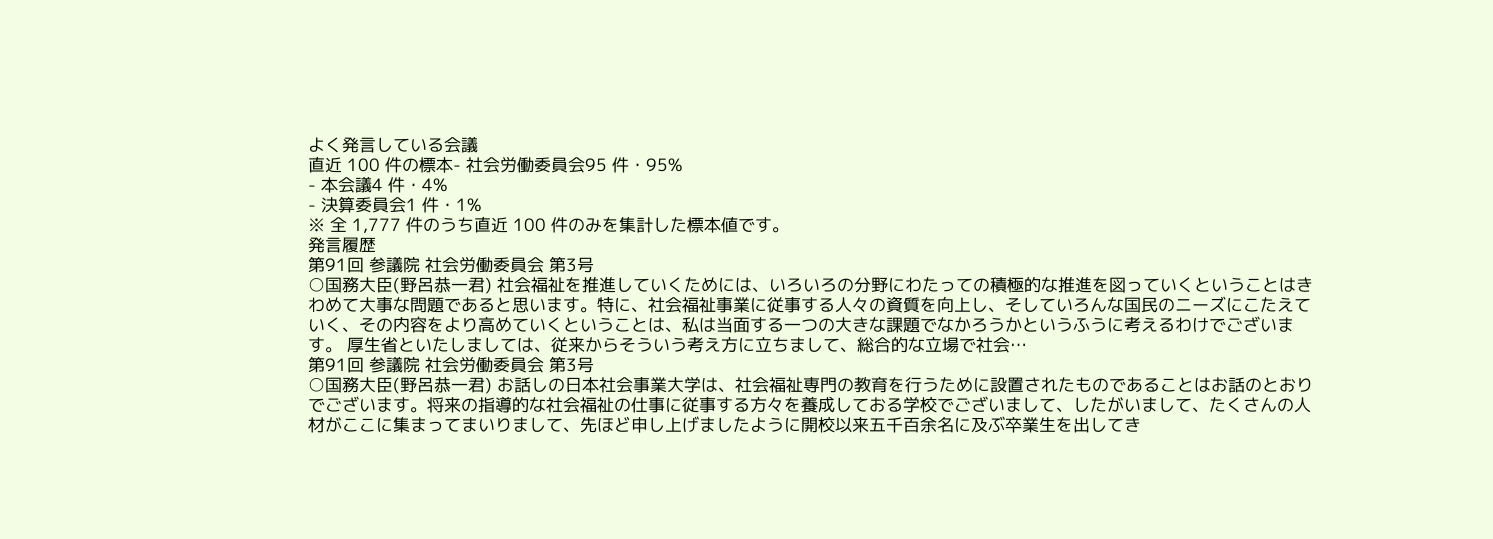よく発言している会議
直近 100 件の標本- 社会労働委員会95 件・95%
- 本会議4 件・4%
- 決算委員会1 件・1%
※ 全 1,777 件のうち直近 100 件のみを集計した標本値です。
発言履歴
第91回 参議院 社会労働委員会 第3号
○国務大臣(野呂恭一君) 社会福祉を推進していくためには、いろいろの分野にわたっての積極的な推進を図っていくということはきわめて大事な問題であると思います。特に、社会福祉事業に従事する人々の資質を向上し、そしていろんな国民のニーズにこたえていく、その内容をより高めていくということは、私は当面する一つの大きな課題でなかろうかというふうに考えるわけでございます。 厚生省といたしましては、従来からそういう考え方に立ちまして、総合的な立場で社会…
第91回 参議院 社会労働委員会 第3号
○国務大臣(野呂恭一君) お話しの日本社会事業大学は、社会福祉専門の教育を行うために設置されたものであることはお話のとおりでございます。将来の指導的な社会福祉の仕事に従事する方々を養成しておる学校でございまして、したがいまして、たくさんの人材がここに集まってまいりまして、先ほど申し上げましたように開校以来五千百余名に及ぶ卒業生を出してき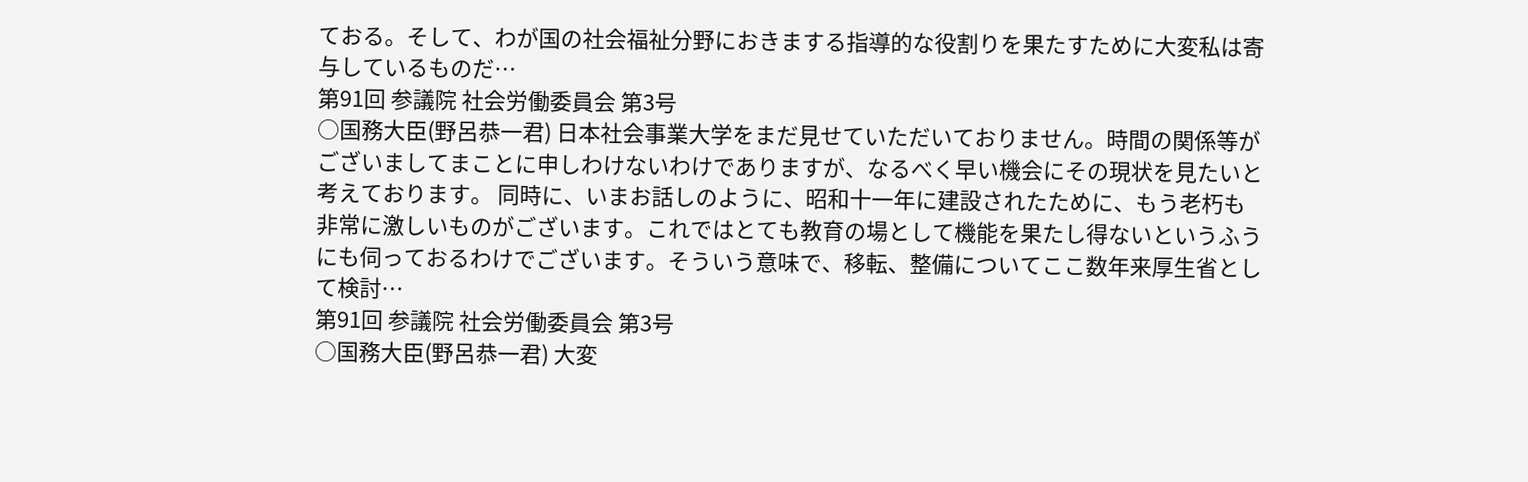ておる。そして、わが国の社会福祉分野におきまする指導的な役割りを果たすために大変私は寄与しているものだ…
第91回 参議院 社会労働委員会 第3号
○国務大臣(野呂恭一君) 日本社会事業大学をまだ見せていただいておりません。時間の関係等がございましてまことに申しわけないわけでありますが、なるべく早い機会にその現状を見たいと考えております。 同時に、いまお話しのように、昭和十一年に建設されたために、もう老朽も非常に激しいものがございます。これではとても教育の場として機能を果たし得ないというふうにも伺っておるわけでございます。そういう意味で、移転、整備についてここ数年来厚生省として検討…
第91回 参議院 社会労働委員会 第3号
○国務大臣(野呂恭一君) 大変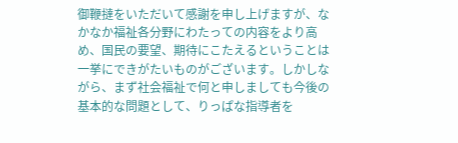御鞭撻をいただいて感謝を申し上げますが、なかなか福祉各分野にわたっての内容をより高め、国民の要望、期待にこたえるということは一挙にできがたいものがございます。しかしながら、まず社会福祉で何と申しましても今後の基本的な問題として、りっぱな指導者を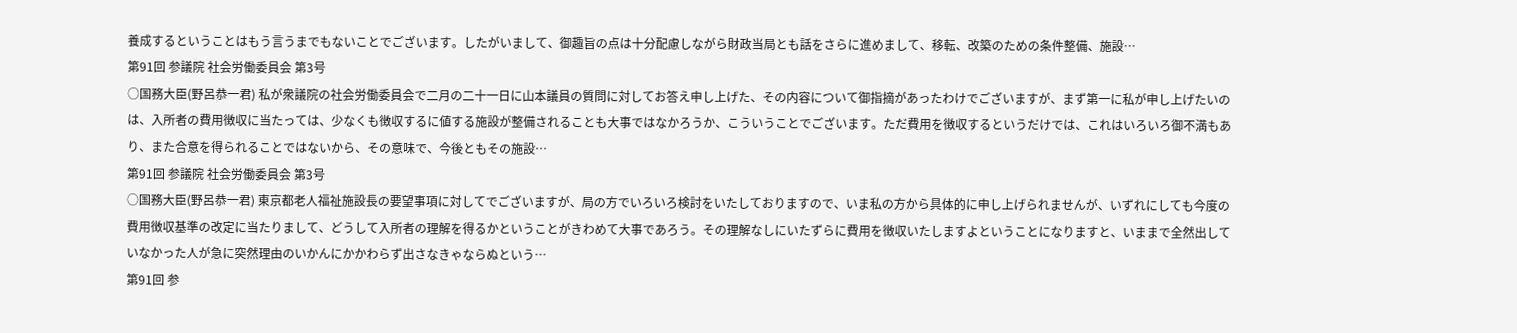養成するということはもう言うまでもないことでございます。したがいまして、御趣旨の点は十分配慮しながら財政当局とも話をさらに進めまして、移転、改築のための条件整備、施設…
第91回 参議院 社会労働委員会 第3号
○国務大臣(野呂恭一君) 私が衆議院の社会労働委員会で二月の二十一日に山本議員の質問に対してお答え申し上げた、その内容について御指摘があったわけでございますが、まず第一に私が申し上げたいのは、入所者の費用徴収に当たっては、少なくも徴収するに値する施設が整備されることも大事ではなかろうか、こういうことでございます。ただ費用を徴収するというだけでは、これはいろいろ御不満もあり、また合意を得られることではないから、その意味で、今後ともその施設…
第91回 参議院 社会労働委員会 第3号
○国務大臣(野呂恭一君) 東京都老人福祉施設長の要望事項に対してでございますが、局の方でいろいろ検討をいたしておりますので、いま私の方から具体的に申し上げられませんが、いずれにしても今度の費用徴収基準の改定に当たりまして、どうして入所者の理解を得るかということがきわめて大事であろう。その理解なしにいたずらに費用を徴収いたしますよということになりますと、いままで全然出していなかった人が急に突然理由のいかんにかかわらず出さなきゃならぬという…
第91回 参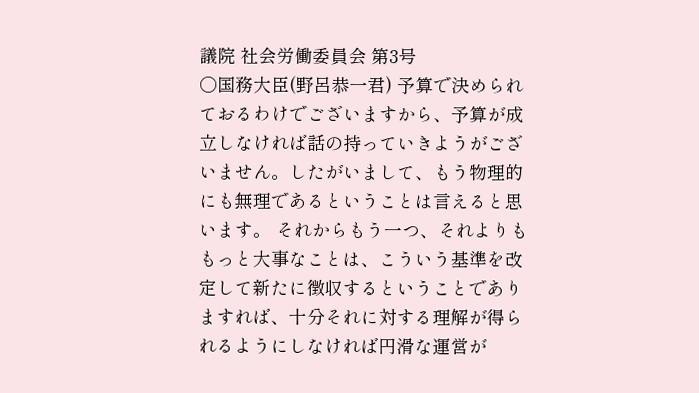議院 社会労働委員会 第3号
○国務大臣(野呂恭一君) 予算で決められておるわけでございますから、予算が成立しなければ話の持っていきようがございません。したがいまして、もう物理的にも無理であるということは言えると思います。 それからもう一つ、それよりももっと大事なことは、こういう基準を改定して新たに徴収するということでありますれば、十分それに対する理解が得られるようにしなければ円滑な運営が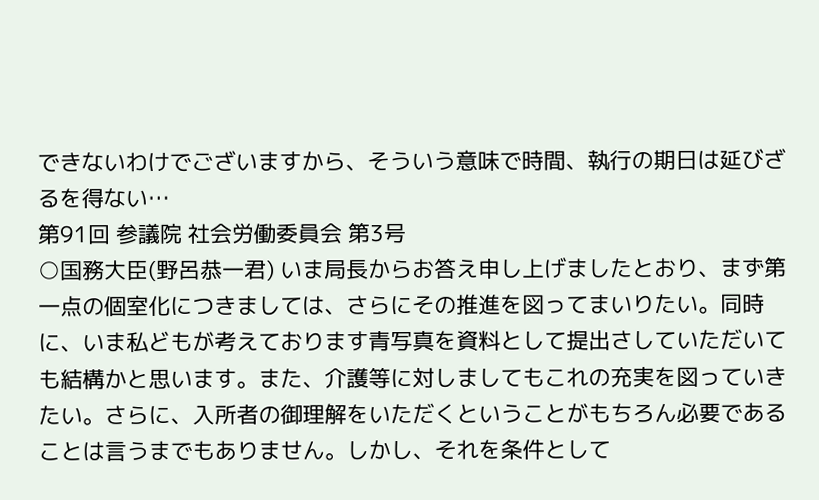できないわけでございますから、そういう意味で時間、執行の期日は延びざるを得ない…
第91回 参議院 社会労働委員会 第3号
○国務大臣(野呂恭一君) いま局長からお答え申し上げましたとおり、まず第一点の個室化につきましては、さらにその推進を図ってまいりたい。同時に、いま私どもが考えております青写真を資料として提出さしていただいても結構かと思います。また、介護等に対しましてもこれの充実を図っていきたい。さらに、入所者の御理解をいただくということがもちろん必要であることは言うまでもありません。しかし、それを条件として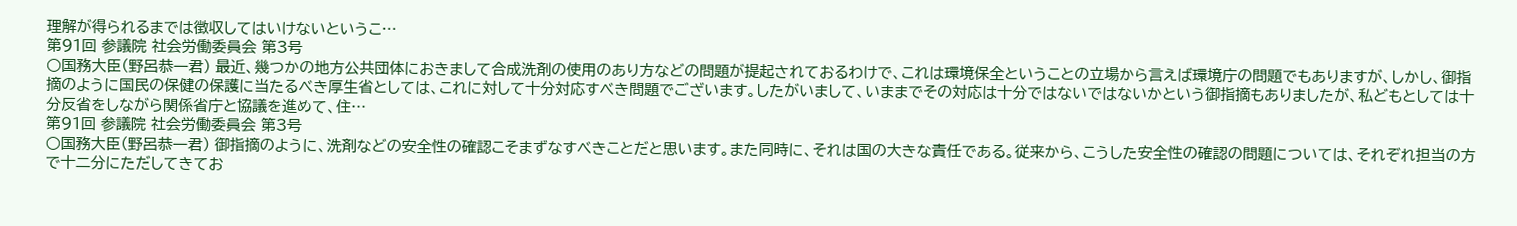理解が得られるまでは徴収してはいけないというこ…
第91回 参議院 社会労働委員会 第3号
○国務大臣(野呂恭一君) 最近、幾つかの地方公共団体におきまして合成洗剤の使用のあり方などの問題が提起されておるわけで、これは環境保全ということの立場から言えば環境庁の問題でもありますが、しかし、御指摘のように国民の保健の保護に当たるべき厚生省としては、これに対して十分対応すべき問題でございます。したがいまして、いままでその対応は十分ではないではないかという御指摘もありましたが、私どもとしては十分反省をしながら関係省庁と協議を進めて、住…
第91回 参議院 社会労働委員会 第3号
○国務大臣(野呂恭一君) 御指摘のように、洗剤などの安全性の確認こそまずなすべきことだと思います。また同時に、それは国の大きな責任である。従来から、こうした安全性の確認の問題については、それぞれ担当の方で十二分にただしてきてお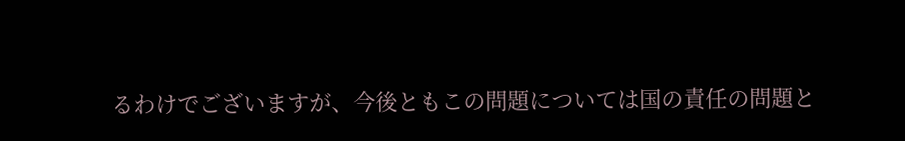るわけでございますが、今後ともこの問題については国の責任の問題と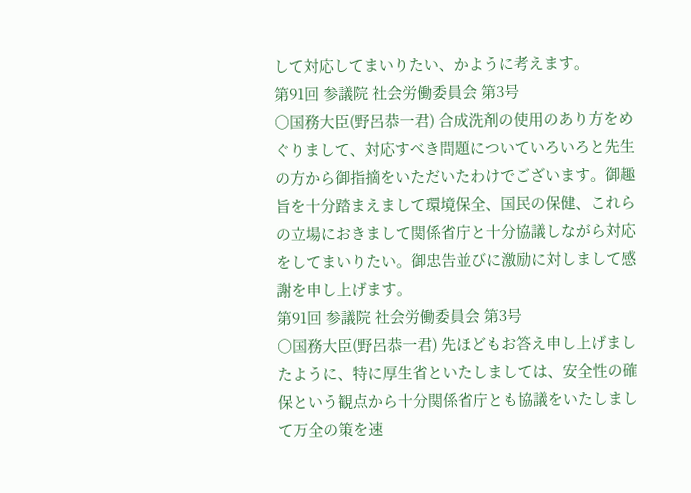して対応してまいりたい、かように考えます。
第91回 参議院 社会労働委員会 第3号
○国務大臣(野呂恭一君) 合成洗剤の使用のあり方をめぐりまして、対応すべき問題についていろいろと先生の方から御指摘をいただいたわけでございます。御趣旨を十分踏まえまして環境保全、国民の保健、これらの立場におきまして関係省庁と十分協議しながら対応をしてまいりたい。御忠告並びに激励に対しまして感謝を申し上げます。
第91回 参議院 社会労働委員会 第3号
○国務大臣(野呂恭一君) 先ほどもお答え申し上げましたように、特に厚生省といたしましては、安全性の確保という観点から十分関係省庁とも協議をいたしまして万全の策を速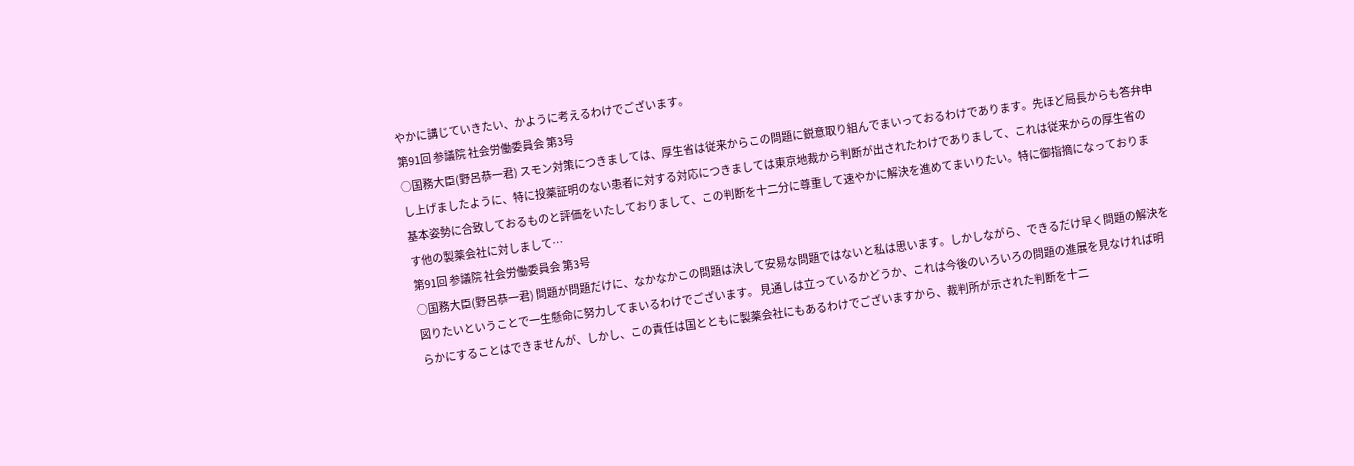やかに講じていきたい、かように考えるわけでございます。
第91回 参議院 社会労働委員会 第3号
○国務大臣(野呂恭一君) スモン対策につきましては、厚生省は従来からこの問題に鋭意取り組んでまいっておるわけであります。先ほど局長からも答弁申し上げましたように、特に投薬証明のない患者に対する対応につきましては東京地裁から判断が出されたわけでありまして、これは従来からの厚生省の基本姿勢に合致しておるものと評価をいたしておりまして、この判断を十二分に尊重して速やかに解決を進めてまいりたい。特に御指摘になっております他の製薬会社に対しまして…
第91回 参議院 社会労働委員会 第3号
○国務大臣(野呂恭一君) 問題が問題だけに、なかなかこの問題は決して安易な問題ではないと私は思います。しかしながら、できるだけ早く問題の解決を図りたいということで一生懸命に努力してまいるわけでございます。 見通しは立っているかどうか、これは今後のいろいろの問題の進展を見なければ明らかにすることはできませんが、しかし、この責任は国とともに製薬会社にもあるわけでございますから、裁判所が示された判断を十二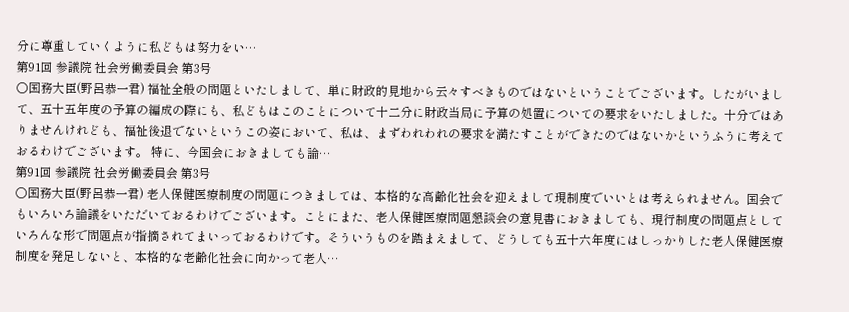分に尊重していくように私どもは努力をい…
第91回 参議院 社会労働委員会 第3号
○国務大臣(野呂恭一君) 福祉全般の問題といたしまして、単に財政的見地から云々すべきものではないということでございます。したがいまして、五十五年度の予算の編成の際にも、私どもはこのことについて十二分に財政当局に予算の処置についての要求をいたしました。十分ではありませんけれども、福祉後退でないというこの姿において、私は、まずわれわれの要求を満たすことができたのではないかというふうに考えておるわけでございます。 特に、今国会におきましても論…
第91回 参議院 社会労働委員会 第3号
○国務大臣(野呂恭一君) 老人保健医療制度の問題につきましては、本格的な高齢化社会を迎えまして現制度でいいとは考えられません。国会でもいろいろ論議をいただいておるわけでございます。ことにまた、老人保健医療問題懇談会の意見書におきましても、現行制度の問題点としていろんな形で問題点が指摘されてまいっておるわけです。そういうものを踏まえまして、どうしても五十六年度にはしっかりした老人保健医療制度を発足しないと、本格的な老齢化社会に向かって老人…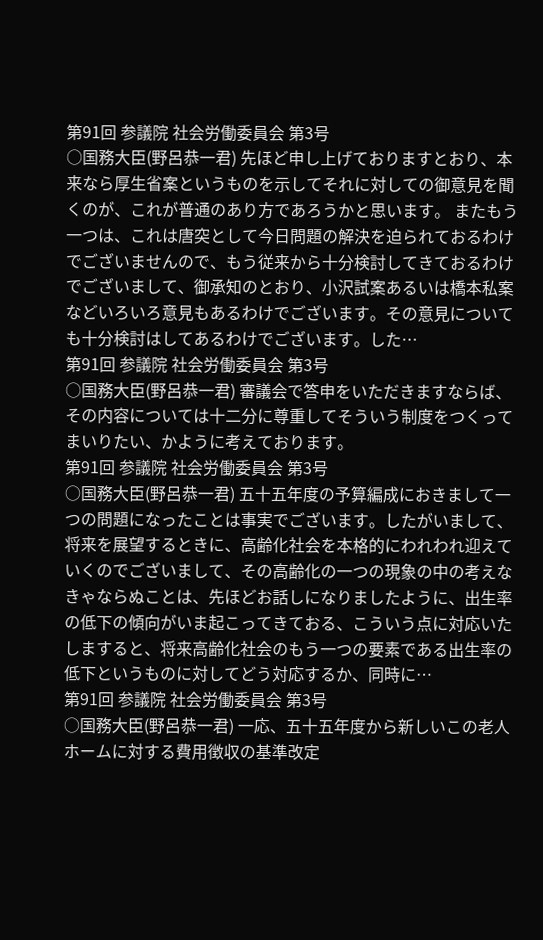第91回 参議院 社会労働委員会 第3号
○国務大臣(野呂恭一君) 先ほど申し上げておりますとおり、本来なら厚生省案というものを示してそれに対しての御意見を聞くのが、これが普通のあり方であろうかと思います。 またもう一つは、これは唐突として今日問題の解決を迫られておるわけでございませんので、もう従来から十分検討してきておるわけでございまして、御承知のとおり、小沢試案あるいは橋本私案などいろいろ意見もあるわけでございます。その意見についても十分検討はしてあるわけでございます。した…
第91回 参議院 社会労働委員会 第3号
○国務大臣(野呂恭一君) 審議会で答申をいただきますならば、その内容については十二分に尊重してそういう制度をつくってまいりたい、かように考えております。
第91回 参議院 社会労働委員会 第3号
○国務大臣(野呂恭一君) 五十五年度の予算編成におきまして一つの問題になったことは事実でございます。したがいまして、将来を展望するときに、高齢化社会を本格的にわれわれ迎えていくのでございまして、その高齢化の一つの現象の中の考えなきゃならぬことは、先ほどお話しになりましたように、出生率の低下の傾向がいま起こってきておる、こういう点に対応いたしますると、将来高齢化社会のもう一つの要素である出生率の低下というものに対してどう対応するか、同時に…
第91回 参議院 社会労働委員会 第3号
○国務大臣(野呂恭一君) 一応、五十五年度から新しいこの老人ホームに対する費用徴収の基準改定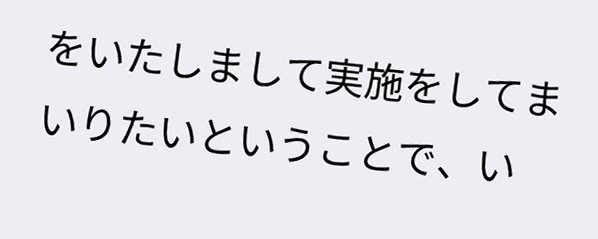をいたしまして実施をしてまいりたいということで、い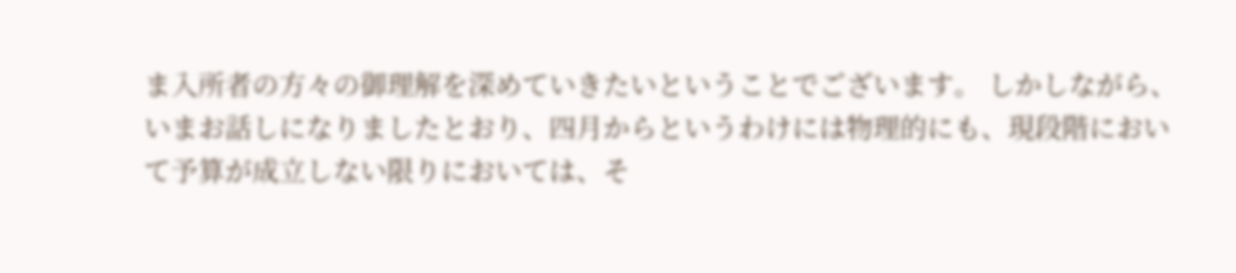ま入所者の方々の御理解を深めていきたいということでございます。 しかしながら、いまお話しになりましたとおり、四月からというわけには物理的にも、現段階において予算が成立しない限りにおいては、そ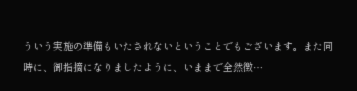ういう実施の準備もいたされないということでもございます。また同時に、御指摘になりましたように、いままで全然徴…